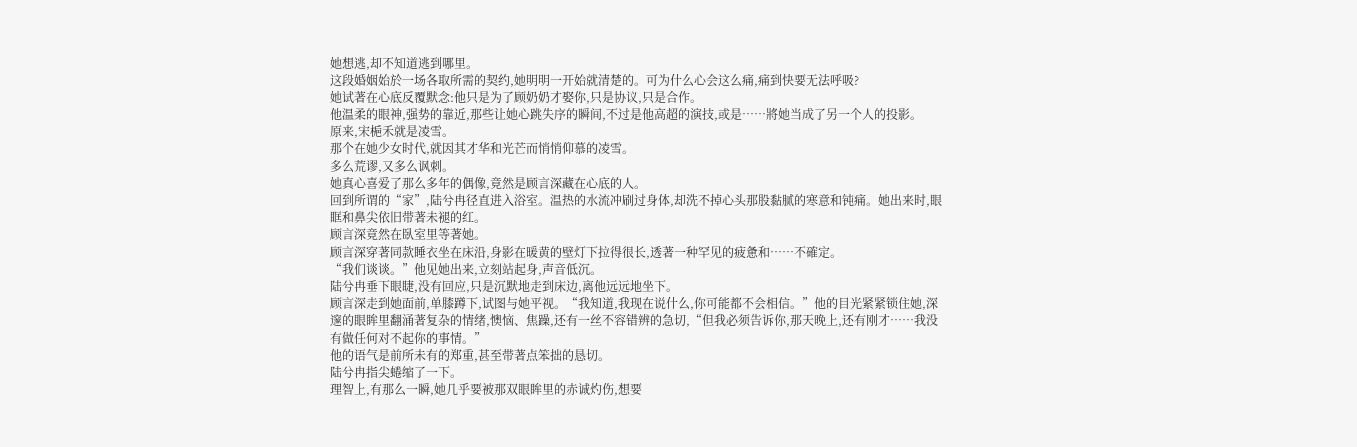她想逃,却不知道逃到哪里。
这段婚姻始於一场各取所需的契约,她明明一开始就清楚的。可为什么心会这么痛,痛到快要无法呼吸?
她试著在心底反覆默念:他只是为了顾奶奶才娶你,只是协议,只是合作。
他温柔的眼神,强势的靠近,那些让她心跳失序的瞬间,不过是他高超的演技,或是……將她当成了另一个人的投影。
原来,宋梔禾就是凌雪。
那个在她少女时代,就因其才华和光芒而悄悄仰慕的凌雪。
多么荒谬,又多么讽刺。
她真心喜爱了那么多年的偶像,竟然是顾言深藏在心底的人。
回到所谓的“家”,陆兮冉径直进入浴室。温热的水流冲刷过身体,却洗不掉心头那股黏腻的寒意和钝痛。她出来时,眼眶和鼻尖依旧带著未褪的红。
顾言深竟然在臥室里等著她。
顾言深穿著同款睡衣坐在床沿,身影在暖黄的壁灯下拉得很长,透著一种罕见的疲惫和……不確定。
“我们谈谈。”他见她出来,立刻站起身,声音低沉。
陆兮冉垂下眼睫,没有回应,只是沉默地走到床边,离他远远地坐下。
顾言深走到她面前,单膝蹲下,试图与她平视。“我知道,我现在说什么,你可能都不会相信。”他的目光紧紧锁住她,深邃的眼眸里翻涌著复杂的情绪,懊恼、焦躁,还有一丝不容错辨的急切,“但我必须告诉你,那天晚上,还有刚才……我没有做任何对不起你的事情。”
他的语气是前所未有的郑重,甚至带著点笨拙的恳切。
陆兮冉指尖蜷缩了一下。
理智上,有那么一瞬,她几乎要被那双眼眸里的赤诚灼伤,想要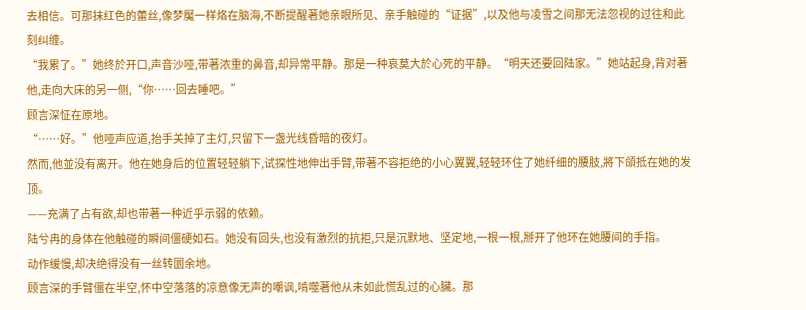去相信。可那抹红色的蕾丝,像梦魘一样烙在脑海,不断提醒著她亲眼所见、亲手触碰的“证据”,以及他与凌雪之间那无法忽视的过往和此刻纠缠。
“我累了。”她终於开口,声音沙哑,带著浓重的鼻音,却异常平静。那是一种哀莫大於心死的平静。“明天还要回陆家。”她站起身,背对著他,走向大床的另一侧,“你……回去睡吧。”
顾言深怔在原地。
“……好。”他哑声应道,抬手关掉了主灯,只留下一盏光线昏暗的夜灯。
然而,他並没有离开。他在她身后的位置轻轻躺下,试探性地伸出手臂,带著不容拒绝的小心翼翼,轻轻环住了她纤细的腰肢,將下頜抵在她的发顶。
——充满了占有欲,却也带著一种近乎示弱的依赖。
陆兮冉的身体在他触碰的瞬间僵硬如石。她没有回头,也没有激烈的抗拒,只是沉默地、坚定地,一根一根,掰开了他环在她腰间的手指。
动作缓慢,却决绝得没有一丝转圜余地。
顾言深的手臂僵在半空,怀中空落落的凉意像无声的嘲讽,啃噬著他从未如此慌乱过的心臟。那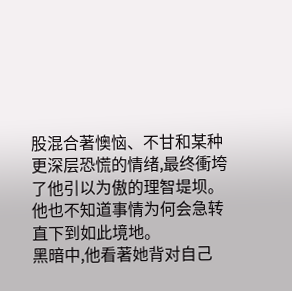股混合著懊恼、不甘和某种更深层恐慌的情绪,最终衝垮了他引以为傲的理智堤坝。
他也不知道事情为何会急转直下到如此境地。
黑暗中,他看著她背对自己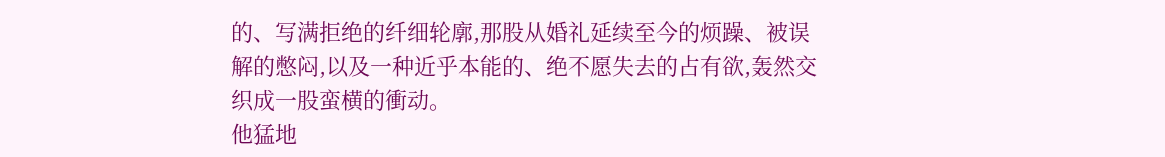的、写满拒绝的纤细轮廓,那股从婚礼延续至今的烦躁、被误解的憋闷,以及一种近乎本能的、绝不愿失去的占有欲,轰然交织成一股蛮横的衝动。
他猛地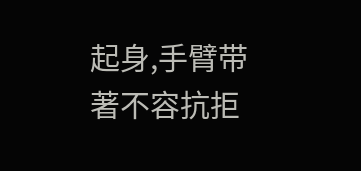起身,手臂带著不容抗拒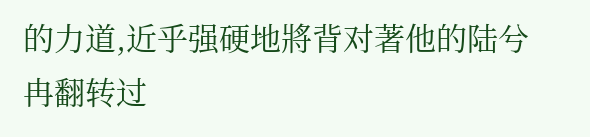的力道,近乎强硬地將背对著他的陆兮冉翻转过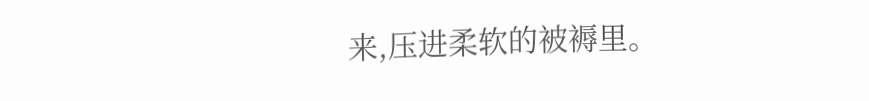来,压进柔软的被褥里。